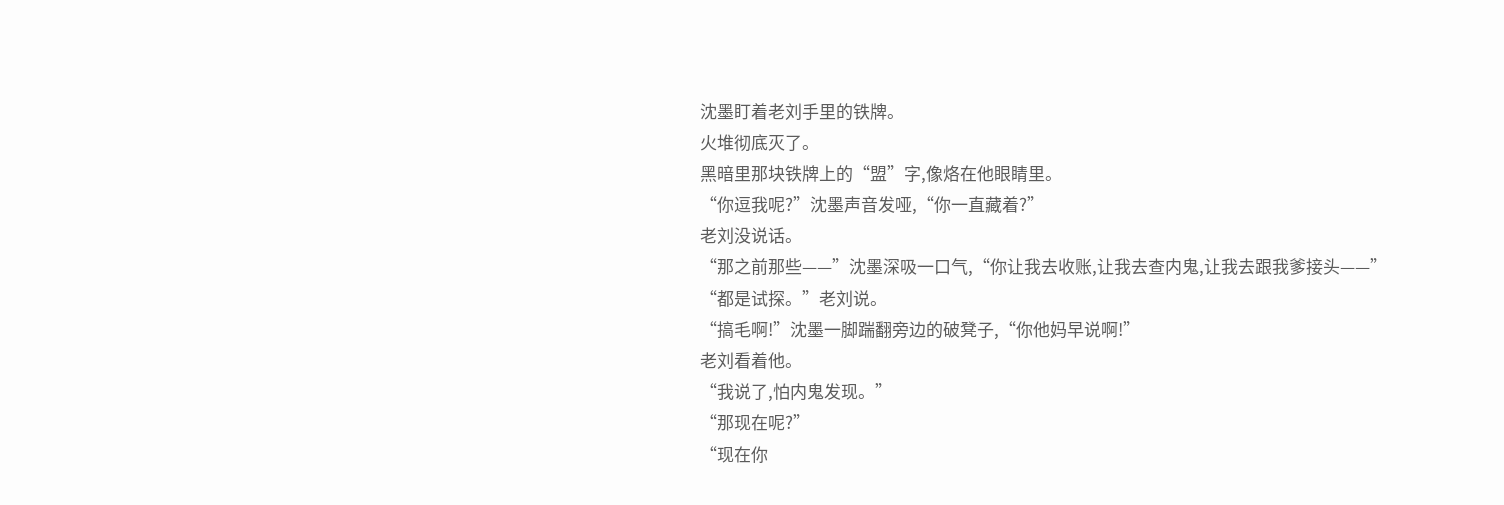沈墨盯着老刘手里的铁牌。
火堆彻底灭了。
黑暗里那块铁牌上的“盟”字,像烙在他眼睛里。
“你逗我呢?”沈墨声音发哑,“你一直藏着?”
老刘没说话。
“那之前那些——”沈墨深吸一口气,“你让我去收账,让我去查内鬼,让我去跟我爹接头——”
“都是试探。”老刘说。
“搞毛啊!”沈墨一脚踹翻旁边的破凳子,“你他妈早说啊!”
老刘看着他。
“我说了,怕内鬼发现。”
“那现在呢?”
“现在你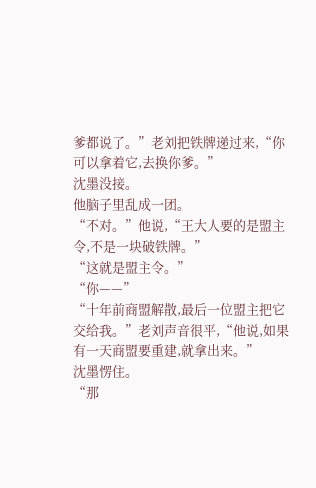爹都说了。”老刘把铁牌递过来,“你可以拿着它,去换你爹。”
沈墨没接。
他脑子里乱成一团。
“不对。”他说,“王大人要的是盟主令,不是一块破铁牌。”
“这就是盟主令。”
“你——”
“十年前商盟解散,最后一位盟主把它交给我。”老刘声音很平,“他说,如果有一天商盟要重建,就拿出来。”
沈墨愣住。
“那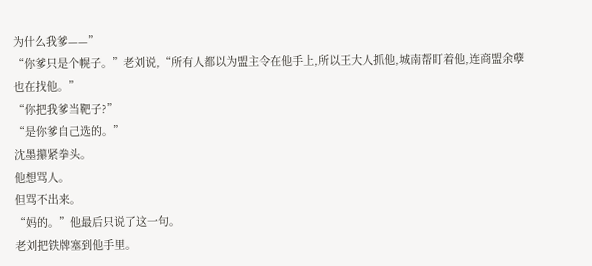为什么我爹——”
“你爹只是个幌子。”老刘说,“所有人都以为盟主令在他手上,所以王大人抓他,城南帮盯着他,连商盟余孽也在找他。”
“你把我爹当靶子?”
“是你爹自己选的。”
沈墨攥紧拳头。
他想骂人。
但骂不出来。
“妈的。”他最后只说了这一句。
老刘把铁牌塞到他手里。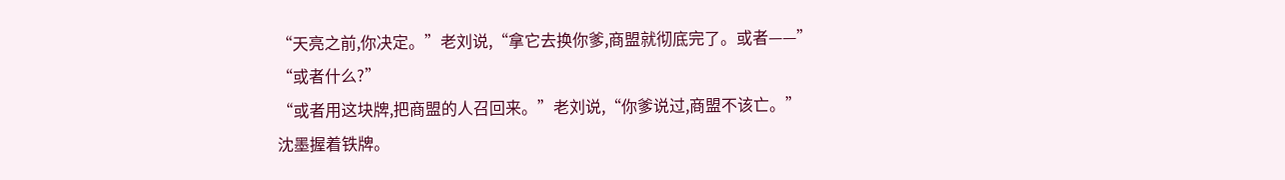“天亮之前,你决定。”老刘说,“拿它去换你爹,商盟就彻底完了。或者——”
“或者什么?”
“或者用这块牌,把商盟的人召回来。”老刘说,“你爹说过,商盟不该亡。”
沈墨握着铁牌。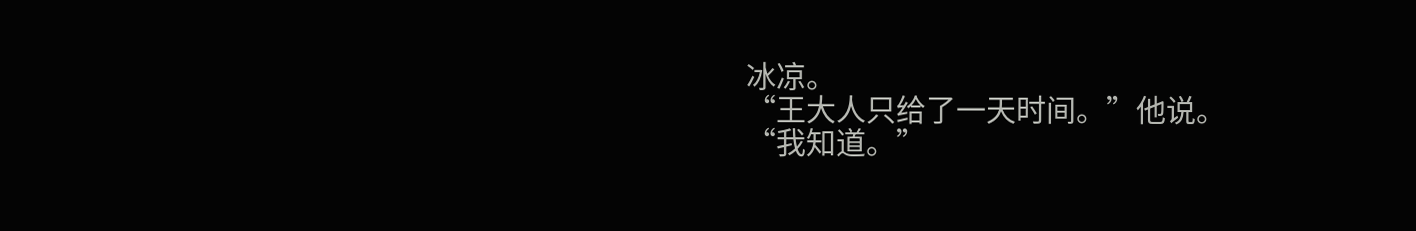冰凉。
“王大人只给了一天时间。”他说。
“我知道。”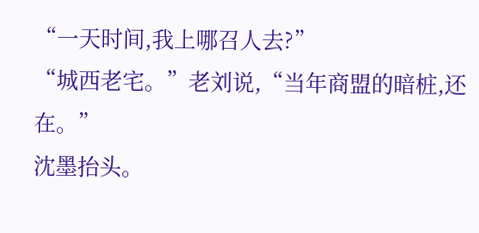“一天时间,我上哪召人去?”
“城西老宅。”老刘说,“当年商盟的暗桩,还在。”
沈墨抬头。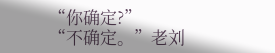“你确定?”
“不确定。”老刘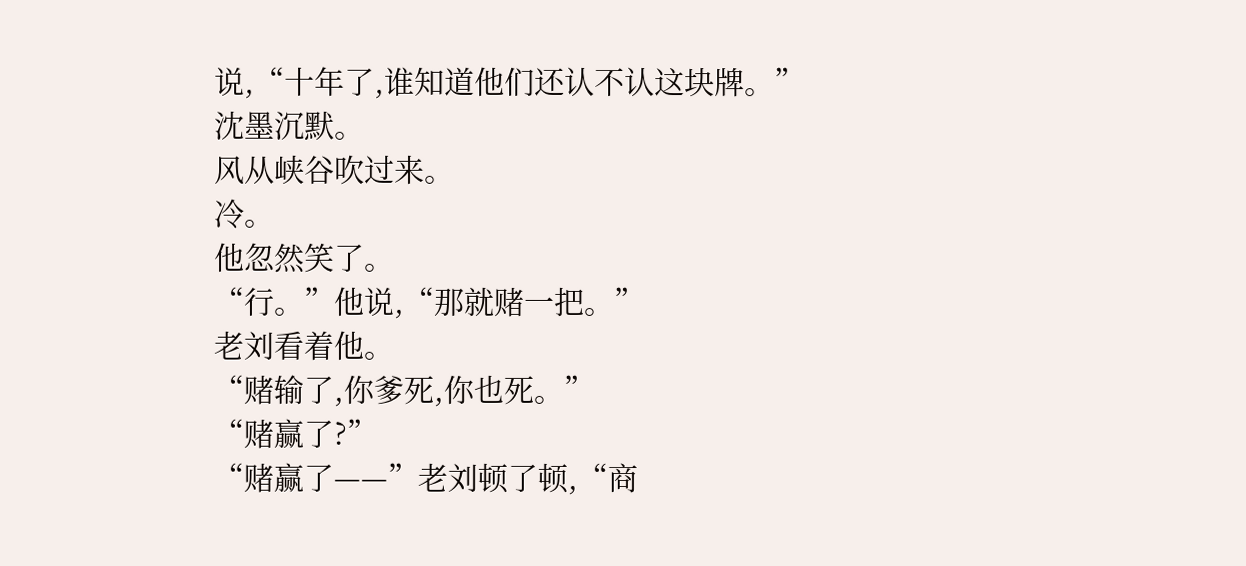说,“十年了,谁知道他们还认不认这块牌。”
沈墨沉默。
风从峡谷吹过来。
冷。
他忽然笑了。
“行。”他说,“那就赌一把。”
老刘看着他。
“赌输了,你爹死,你也死。”
“赌赢了?”
“赌赢了——”老刘顿了顿,“商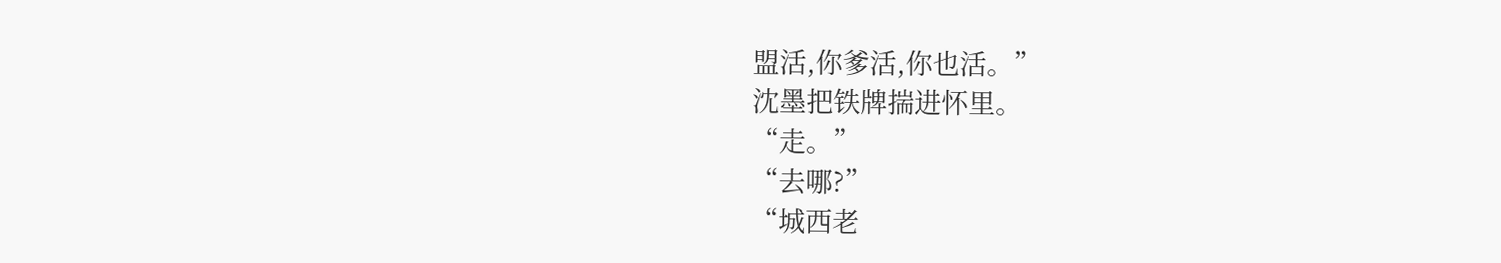盟活,你爹活,你也活。”
沈墨把铁牌揣进怀里。
“走。”
“去哪?”
“城西老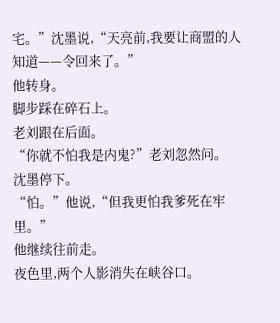宅。”沈墨说,“天亮前,我要让商盟的人知道——令回来了。”
他转身。
脚步踩在碎石上。
老刘跟在后面。
“你就不怕我是内鬼?”老刘忽然问。
沈墨停下。
“怕。”他说,“但我更怕我爹死在牢里。”
他继续往前走。
夜色里,两个人影消失在峡谷口。